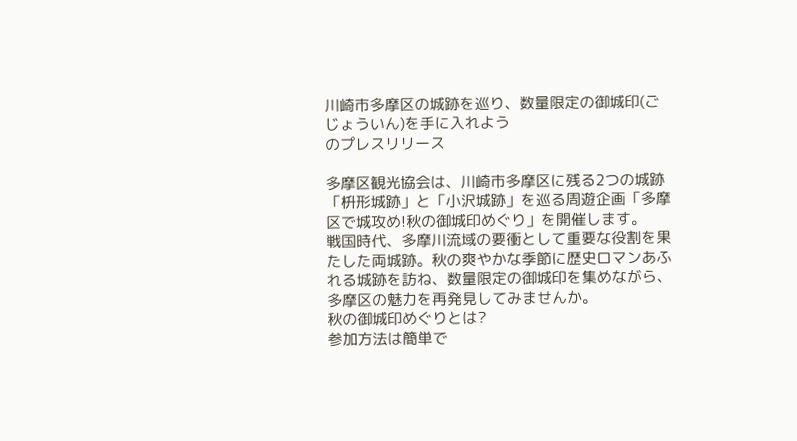川崎市多摩区の城跡を巡り、数量限定の御城印(ごじょういん)を手に入れよう
のプレスリリース

多摩区観光協会は、川崎市多摩区に残る2つの城跡「枡形城跡」と「小沢城跡」を巡る周遊企画「多摩区で城攻め!秋の御城印めぐり」を開催します。
戦国時代、多摩川流域の要衝として重要な役割を果たした両城跡。秋の爽やかな季節に歴史ロマンあふれる城跡を訪ね、数量限定の御城印を集めながら、多摩区の魅力を再発見してみませんか。
秋の御城印めぐりとは?
参加方法は簡単で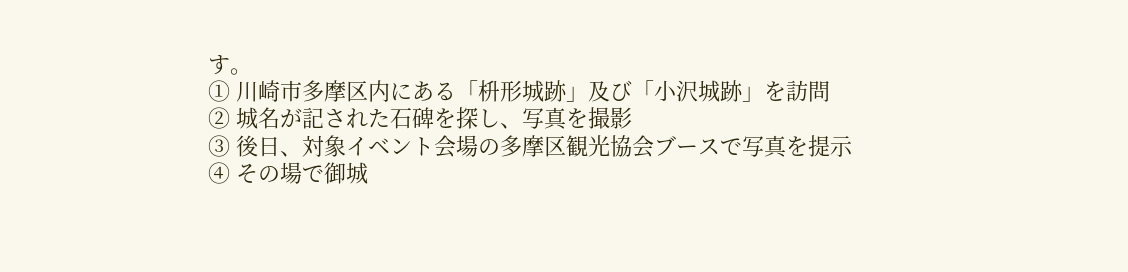す。
① 川崎市多摩区内にある「枡形城跡」及び「小沢城跡」を訪問
② 城名が記された石碑を探し、写真を撮影
③ 後日、対象イベント会場の多摩区観光協会ブースで写真を提示
④ その場で御城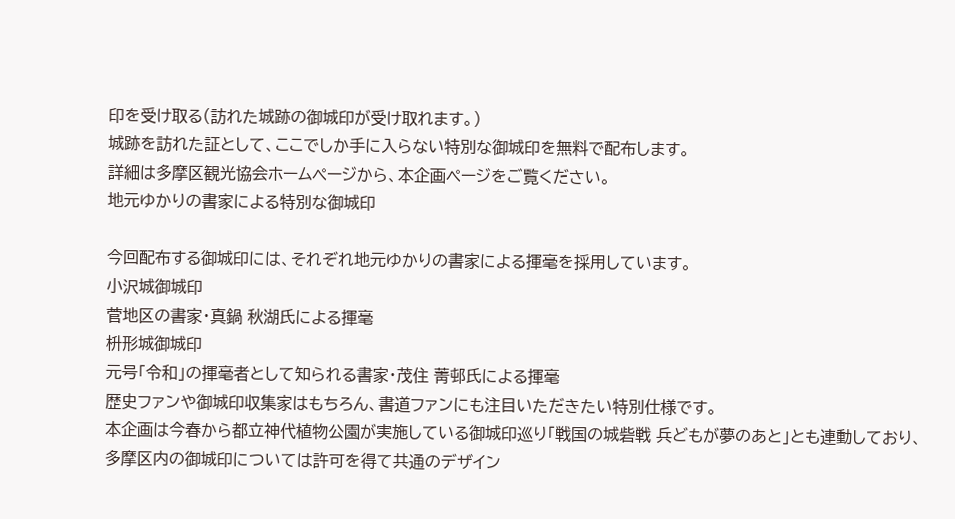印を受け取る(訪れた城跡の御城印が受け取れます。)
城跡を訪れた証として、ここでしか手に入らない特別な御城印を無料で配布します。
詳細は多摩区観光協会ホームページから、本企画ページをご覧ください。
地元ゆかりの書家による特別な御城印

今回配布する御城印には、それぞれ地元ゆかりの書家による揮毫を採用しています。
小沢城御城印
菅地区の書家・真鍋 秋湖氏による揮毫
枡形城御城印
元号「令和」の揮毫者として知られる書家・茂住 菁邨氏による揮毫
歴史ファンや御城印収集家はもちろん、書道ファンにも注目いただきたい特別仕様です。
本企画は今春から都立神代植物公園が実施している御城印巡り「戦国の城砦戦 兵どもが夢のあと」とも連動しており、多摩区内の御城印については許可を得て共通のデザイン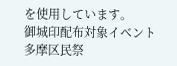を使用しています。
御城印配布対象イベント
多摩区民祭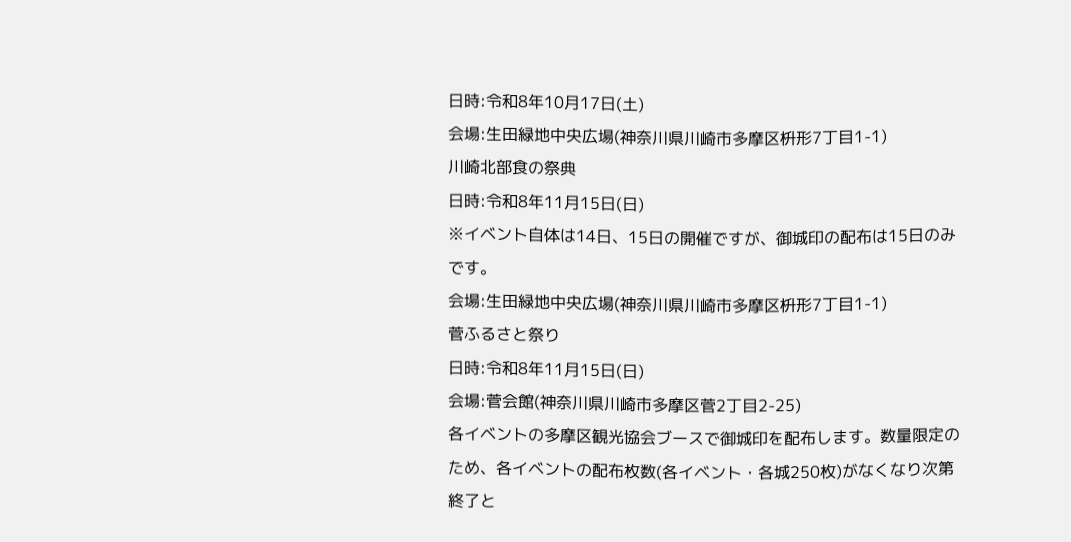日時:令和8年10月17日(土)
会場:生田緑地中央広場(神奈川県川崎市多摩区枡形7丁目1-1)
川崎北部食の祭典
日時:令和8年11月15日(日)
※イベント自体は14日、15日の開催ですが、御城印の配布は15日のみです。
会場:生田緑地中央広場(神奈川県川崎市多摩区枡形7丁目1-1)
菅ふるさと祭り
日時:令和8年11月15日(日)
会場:菅会館(神奈川県川崎市多摩区菅2丁目2-25)
各イベントの多摩区観光協会ブースで御城印を配布します。数量限定のため、各イベントの配布枚数(各イベント・各城250枚)がなくなり次第終了と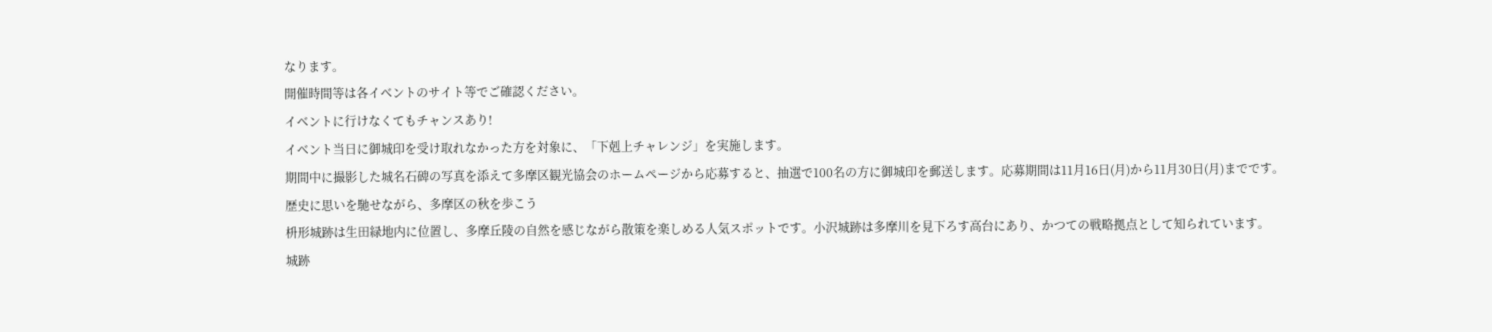なります。
開催時間等は各イベントのサイト等でご確認ください。
イベントに行けなくてもチャンスあり!
イベント当日に御城印を受け取れなかった方を対象に、「下剋上チャレンジ」を実施します。
期間中に撮影した城名石碑の写真を添えて多摩区観光協会のホームページから応募すると、抽選で100名の方に御城印を郵送します。応募期間は11月16日(月)から11月30日(月)までです。
歴史に思いを馳せながら、多摩区の秋を歩こう
枡形城跡は生田緑地内に位置し、多摩丘陵の自然を感じながら散策を楽しめる人気スポットです。小沢城跡は多摩川を見下ろす高台にあり、かつての戦略拠点として知られています。
城跡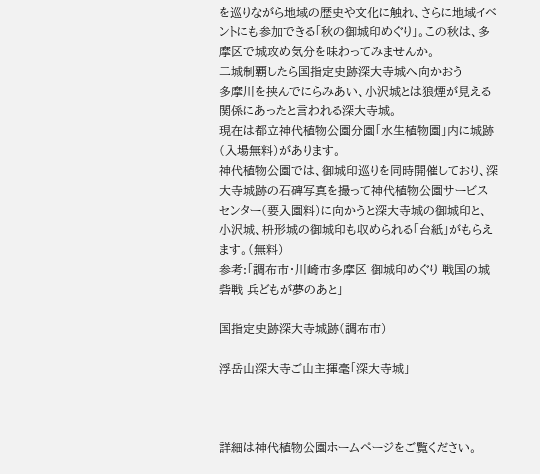を巡りながら地域の歴史や文化に触れ、さらに地域イベントにも参加できる「秋の御城印めぐり」。この秋は、多摩区で城攻め気分を味わってみませんか。
二城制覇したら国指定史跡深大寺城へ向かおう
多摩川を挟んでにらみあい、小沢城とは狼煙が見える関係にあったと言われる深大寺城。
現在は都立神代植物公園分園「水生植物園」内に城跡(入場無料)があります。
神代植物公園では、御城印巡りを同時開催しており、深大寺城跡の石碑写真を撮って神代植物公園サービスセンター(要入園料)に向かうと深大寺城の御城印と、小沢城、枡形城の御城印も収められる「台紙」がもらえます。(無料)
参考:「調布市・川崎市多摩区 御城印めぐり 戦国の城砦戦 兵どもが夢のあと」

国指定史跡深大寺城跡(調布市)

浮岳山深大寺ご山主揮毫「深大寺城」



詳細は神代植物公園ホームページをご覧ください。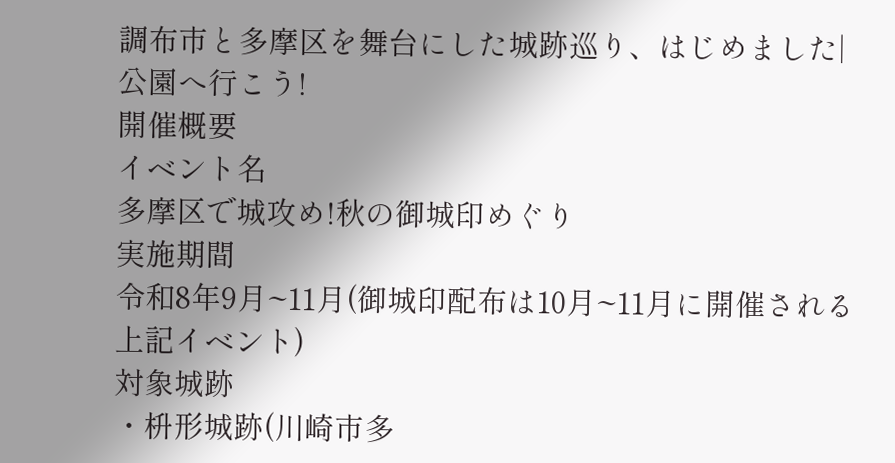調布市と多摩区を舞台にした城跡巡り、はじめました|公園へ行こう!
開催概要
イベント名
多摩区で城攻め!秋の御城印めぐり
実施期間
令和8年9月~11月(御城印配布は10月~11月に開催される上記イベント)
対象城跡
・枡形城跡(川崎市多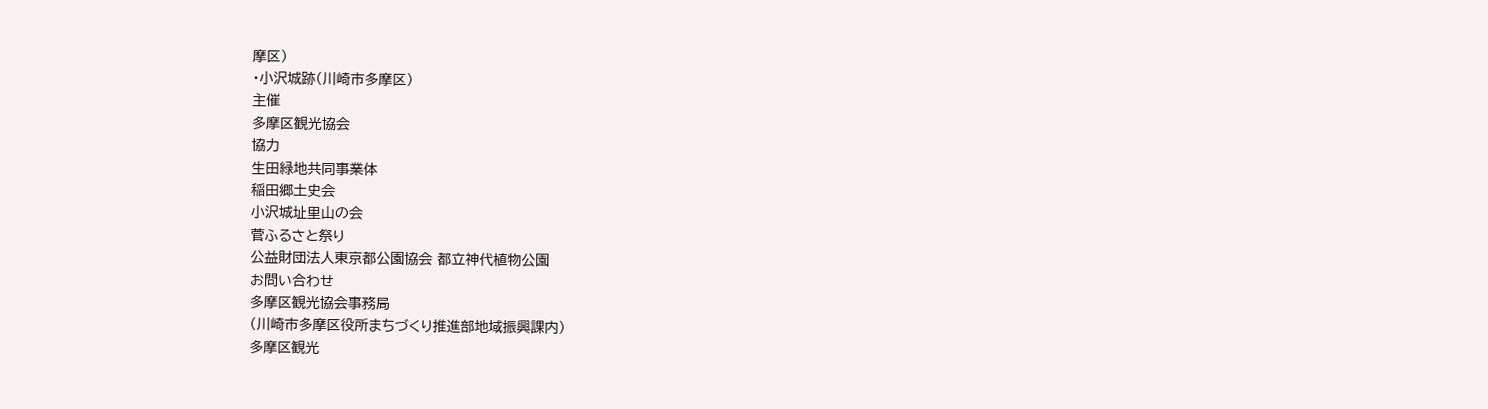摩区)
・小沢城跡(川崎市多摩区)
主催
多摩区観光協会
協力
生田緑地共同事業体
稲田郷土史会
小沢城址里山の会
菅ふるさと祭り
公益財団法人東京都公園協会 都立神代植物公園
お問い合わせ
多摩区観光協会事務局
(川崎市多摩区役所まちづくり推進部地域振興課内)
多摩区観光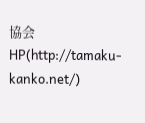協会HP(http://tamaku-kanko.net/)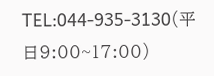TEL:044-935-3130(平日9:00~17:00)